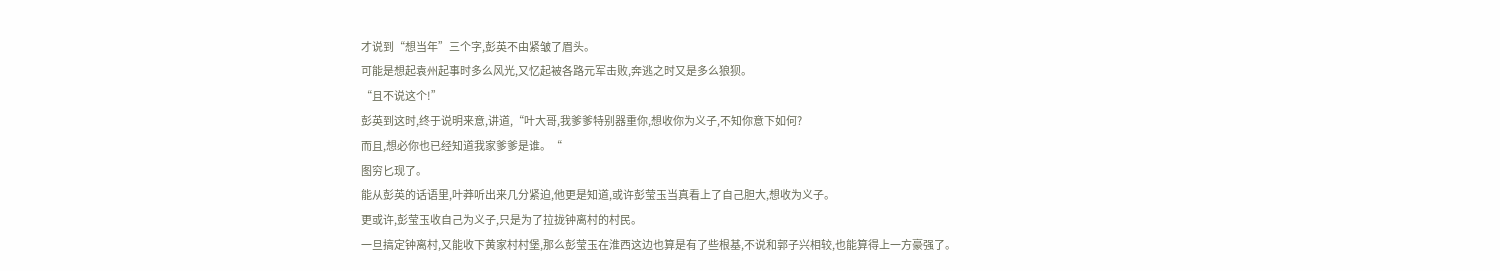才说到“想当年”三个字,彭英不由紧皱了眉头。
可能是想起袁州起事时多么风光,又忆起被各路元军击败,奔逃之时又是多么狼狈。
“且不说这个!”
彭英到这时,终于说明来意,讲道,“叶大哥,我爹爹特别器重你,想收你为义子,不知你意下如何?
而且,想必你也已经知道我家爹爹是谁。“
图穷匕现了。
能从彭英的话语里,叶莽听出来几分紧迫,他更是知道,或许彭莹玉当真看上了自己胆大,想收为义子。
更或许,彭莹玉收自己为义子,只是为了拉拢钟离村的村民。
一旦搞定钟离村,又能收下黄家村村堡,那么彭莹玉在淮西这边也算是有了些根基,不说和郭子兴相较,也能算得上一方豪强了。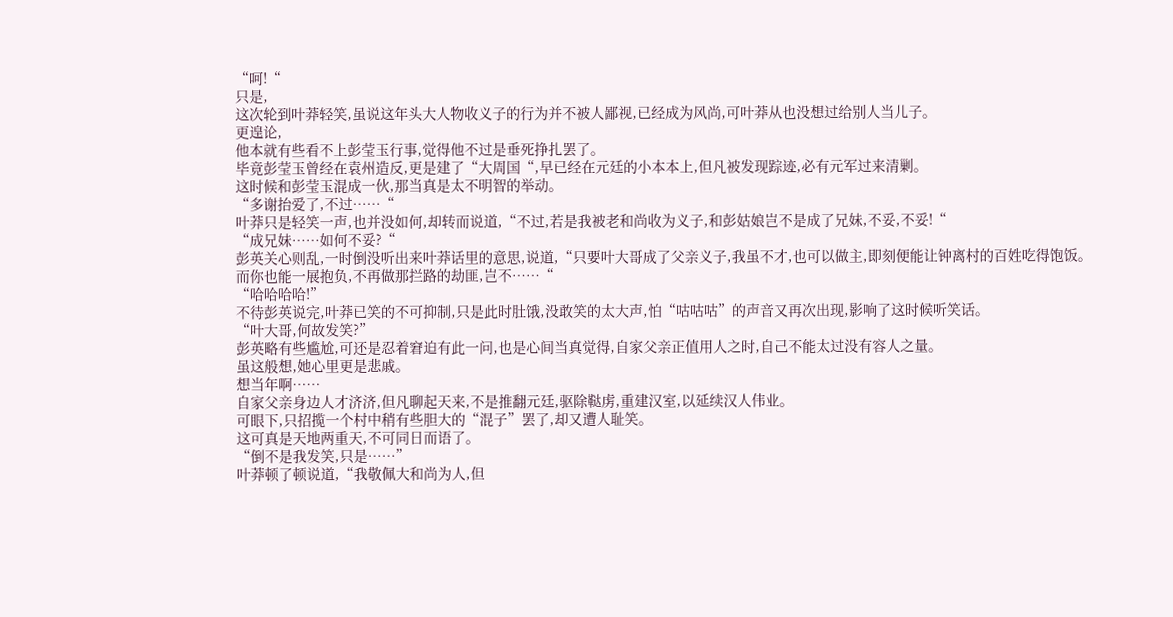“呵!“
只是,
这次轮到叶莽轻笑,虽说这年头大人物收义子的行为并不被人鄙视,已经成为风尚,可叶莽从也没想过给别人当儿子。
更遑论,
他本就有些看不上彭莹玉行事,觉得他不过是垂死挣扎罢了。
毕竟彭莹玉曾经在袁州造反,更是建了“大周国“,早已经在元廷的小本本上,但凡被发现踪迹,必有元军过来清剿。
这时候和彭莹玉混成一伙,那当真是太不明智的举动。
“多谢抬爱了,不过……“
叶莽只是轻笑一声,也并没如何,却转而说道,“不过,若是我被老和尚收为义子,和彭姑娘岂不是成了兄妹,不妥,不妥!“
“成兄妹……如何不妥?“
彭英关心则乱,一时倒没听出来叶莽话里的意思,说道,“只要叶大哥成了父亲义子,我虽不才,也可以做主,即刻便能让钟离村的百姓吃得饱饭。
而你也能一展抱负,不再做那拦路的劫匪,岂不……“
“哈哈哈哈!”
不待彭英说完,叶莽已笑的不可抑制,只是此时肚饿,没敢笑的太大声,怕“咕咕咕”的声音又再次出现,影响了这时候听笑话。
“叶大哥,何故发笑?”
彭英略有些尴尬,可还是忍着窘迫有此一问,也是心间当真觉得,自家父亲正值用人之时,自己不能太过没有容人之量。
虽这般想,她心里更是悲戚。
想当年啊……
自家父亲身边人才济济,但凡聊起天来,不是推翻元廷,驱除鞑虏,重建汉室,以延续汉人伟业。
可眼下,只招揽一个村中稍有些胆大的“混子”罢了,却又遭人耻笑。
这可真是天地两重天,不可同日而语了。
“倒不是我发笑,只是……”
叶莽顿了顿说道,“我敬佩大和尚为人,但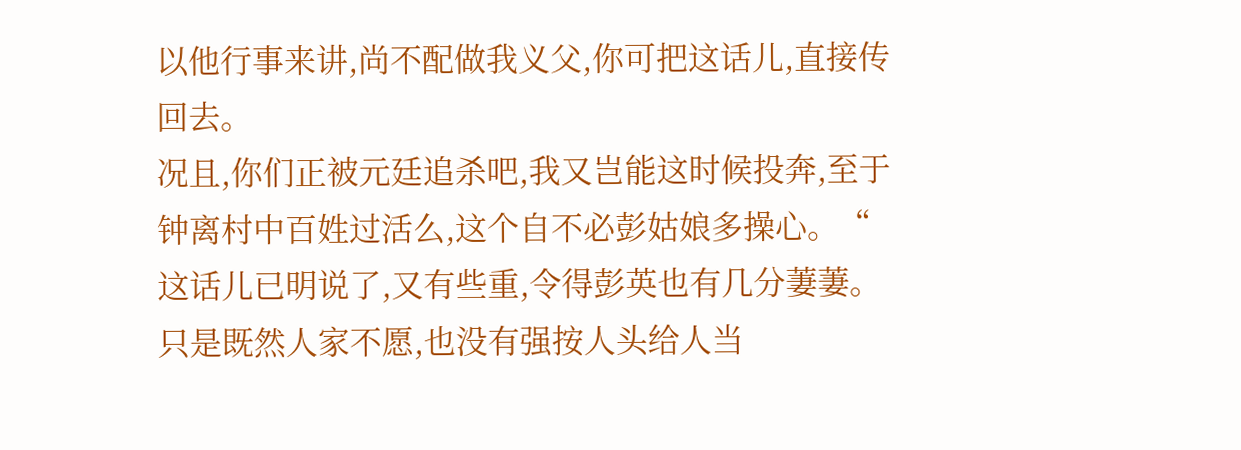以他行事来讲,尚不配做我义父,你可把这话儿,直接传回去。
况且,你们正被元廷追杀吧,我又岂能这时候投奔,至于钟离村中百姓过活么,这个自不必彭姑娘多操心。“
这话儿已明说了,又有些重,令得彭英也有几分萋萋。
只是既然人家不愿,也没有强按人头给人当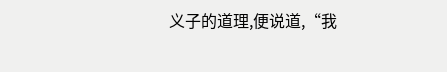义子的道理,便说道,“我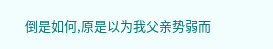倒是如何,原是以为我父亲势弱而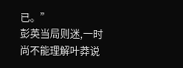已。”
彭英当局则迷,一时尚不能理解叶莽说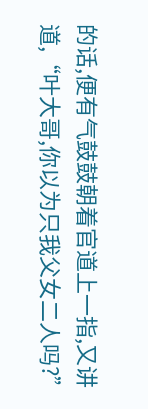的话,便有气鼓鼓朝着官道上一指,又讲道,“叶大哥,你以为只我父女二人吗?”